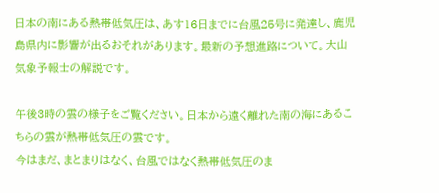日本の南にある熱帯低気圧は、あす16日までに台風25号に発達し、鹿児島県内に影響が出るおそれがあります。最新の予想進路について。大山気象予報士の解説です。

午後3時の雲の様子をご覧ください。日本から遠く離れた南の海にあるこちらの雲が熱帯低気圧の雲です。
今はまだ、まとまりはなく、台風ではなく熱帯低気圧のま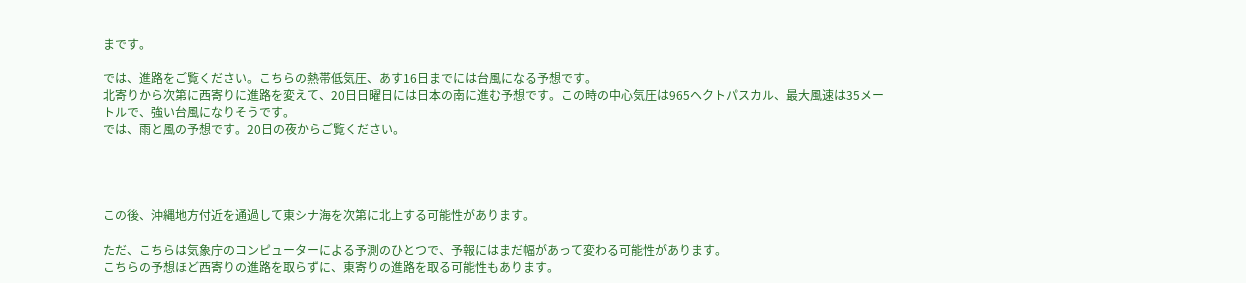まです。

では、進路をご覧ください。こちらの熱帯低気圧、あす16日までには台風になる予想です。
北寄りから次第に西寄りに進路を変えて、20日日曜日には日本の南に進む予想です。この時の中心気圧は965ヘクトパスカル、最大風速は35メートルで、強い台風になりそうです。
では、雨と風の予想です。20日の夜からご覧ください。




この後、沖縄地方付近を通過して東シナ海を次第に北上する可能性があります。

ただ、こちらは気象庁のコンピューターによる予測のひとつで、予報にはまだ幅があって変わる可能性があります。
こちらの予想ほど西寄りの進路を取らずに、東寄りの進路を取る可能性もあります。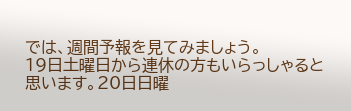では、週間予報を見てみましょう。
19日土曜日から連休の方もいらっしゃると思います。20日日曜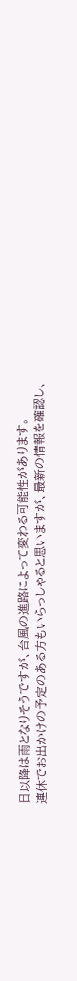日以降は雨となりそうですが、台風の進路によって変わる可能性があります。
連休でお出かけの予定のある方もいらっしゃると思いますが、最新の情報を確認し、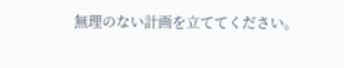無理のない計画を立ててください。